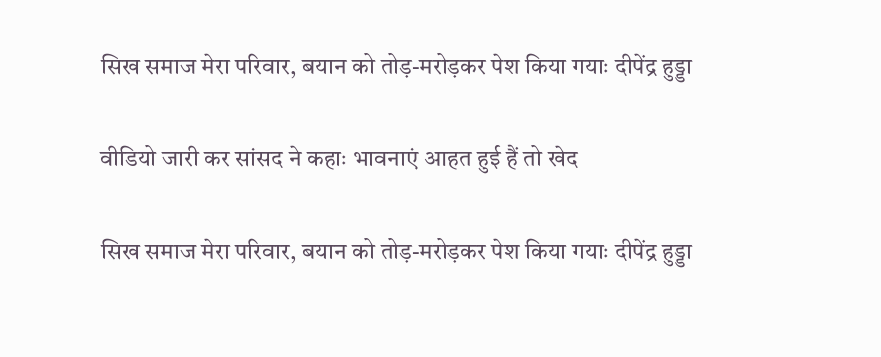सिख समाज मेरा परिवार, बयान को तोड़-मरोड़कर पेश किया गयाः दीपेंद्र हुड्डा

वीडियो जारी कर सांसद ने कहाः भावनाएं आहत हुई हैं तो खेद

सिख समाज मेरा परिवार, बयान को तोड़-मरोड़कर पेश किया गयाः दीपेंद्र हुड्डा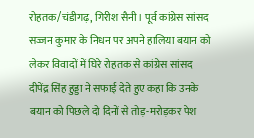रोहतक/चंडीगढ़, गिरीश सैनी। पूर्व कांग्रेस सांसद सज्जन कुमार के निधन पर अपने हालिया बयान को लेकर विवादों में घिरे रोहतक से कांग्रेस सांसद दीपेंद्र सिंह हुड्डा ने सफाई देते हुए कहा कि उनके बयान को पिछले दो दिनों से तोड़-मरोड़कर पेश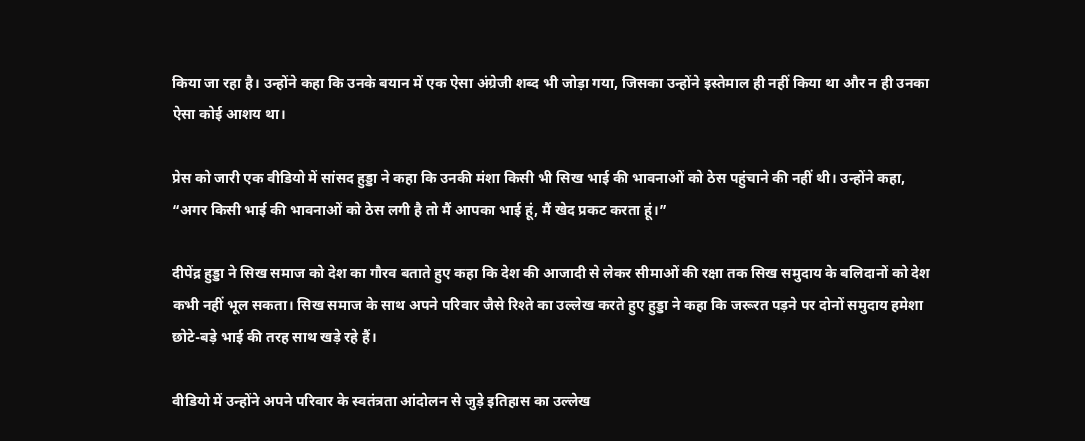किया जा रहा है। उन्होंने कहा कि उनके बयान में एक ऐसा अंग्रेजी शब्द भी जोड़ा गया, जिसका उन्होंने इस्तेमाल ही नहीं किया था और न ही उनका ऐसा कोई आशय था।

प्रेस को जारी एक वीडियो में सांसद हुड्डा ने कहा कि उनकी मंशा किसी भी सिख भाई की भावनाओं को ठेस पहुंचाने की नहीं थी। उन्होंने कहा, “अगर किसी भाई की भावनाओं को ठेस लगी है तो मैं आपका भाई हूं, मैं खेद प्रकट करता हूं।”

दीपेंद्र हुड्डा ने सिख समाज को देश का गौरव बताते हुए कहा कि देश की आजादी से लेकर सीमाओं की रक्षा तक सिख समुदाय के बलिदानों को देश कभी नहीं भूल सकता। सिख समाज के साथ अपने परिवार जैसे रिश्ते का उल्लेख करते हुए हुड्डा ने कहा कि जरूरत पड़ने पर दोनों समुदाय हमेशा छोटे-बड़े भाई की तरह साथ खड़े रहे हैं।

वीडियो में उन्होंने अपने परिवार के स्वतंत्रता आंदोलन से जुड़े इतिहास का उल्लेख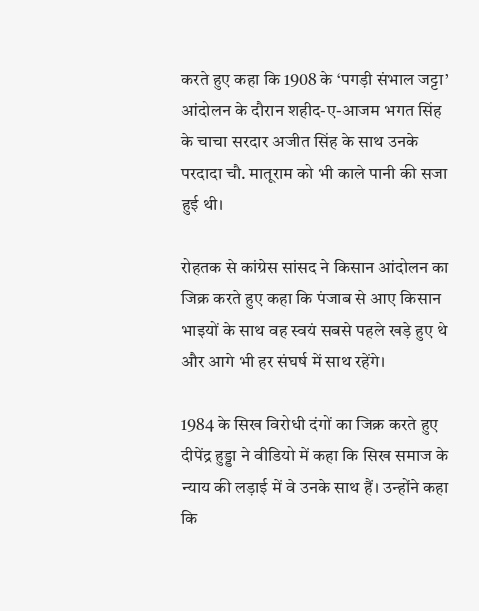करते हुए कहा कि 1908 के ‘पगड़ी संभाल जट्टा’ आंदोलन के दौरान शहीद-ए-आजम भगत सिंह के चाचा सरदार अजीत सिंह के साथ उनके परदादा चौ. मातूराम को भी काले पानी की सजा हुई थी।

रोहतक से कांग्रेस सांसद ने किसान आंदोलन का जिक्र करते हुए कहा कि पंजाब से आए किसान भाइयों के साथ वह स्वयं सबसे पहले खड़े हुए थे और आगे भी हर संघर्ष में साथ रहेंगे।

1984 के सिख विरोधी दंगों का जिक्र करते हुए दीपेंद्र हुड्डा ने वीडियो में कहा कि सिख समाज के न्याय की लड़ाई में वे उनके साथ हैं। उन्होंने कहा कि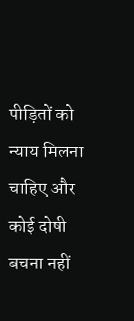पीड़ितों को न्याय मिलना चाहिए और कोई दोषी बचना नहीं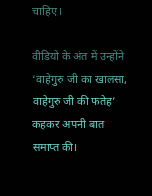चाहिए।

वीडियो के अंत में उन्होंने ‘वाहेगुरु जी का खालसा, वाहेगुरु जी की फतेह’ कहकर अपनी बात समाप्त की।